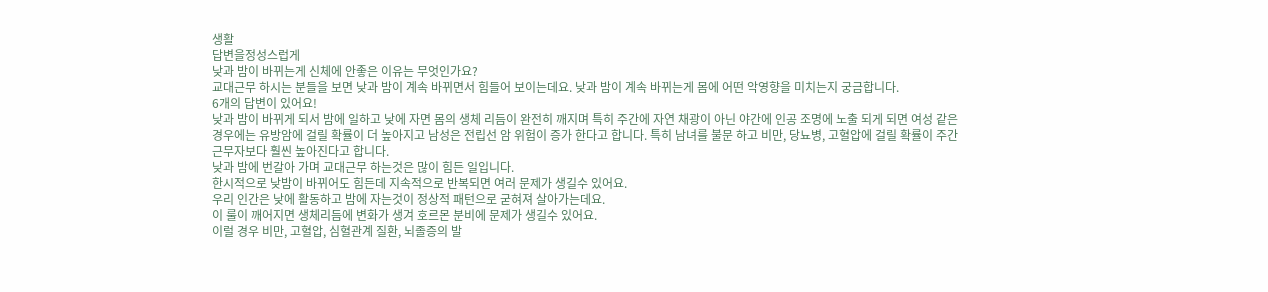생활
답변을정성스럽게
낮과 밤이 바뀌는게 신체에 안좋은 이유는 무엇인가요?
교대근무 하시는 분들을 보면 낮과 밤이 계속 바뀌면서 힘들어 보이는데요. 낮과 밤이 계속 바뀌는게 몸에 어떤 악영향을 미치는지 궁금합니다.
6개의 답변이 있어요!
낮과 밤이 바뀌게 되서 밤에 일하고 낮에 자면 몸의 생체 리듬이 완전히 깨지며 특히 주간에 자연 채광이 아닌 야간에 인공 조명에 노출 되게 되면 여성 같은 경우에는 유방암에 걸릴 확률이 더 높아지고 남성은 전립선 암 위험이 증가 한다고 합니다. 특히 남녀를 불문 하고 비만, 당뇨병, 고혈압에 걸릴 확률이 주간 근무자보다 훨씬 높아진다고 합니다.
낮과 밤에 번갈아 가며 교대근무 하는것은 많이 힘든 일입니다.
한시적으로 낮밤이 바뀌어도 힘든데 지속적으로 반복되면 여러 문제가 생길수 있어요.
우리 인간은 낮에 활동하고 밤에 자는것이 정상적 패턴으로 굳혀져 살아가는데요.
이 룰이 깨어지면 생체리듬에 변화가 생겨 호르몬 분비에 문제가 생길수 있어요.
이럴 경우 비만, 고혈압, 심혈관계 질환, 뇌졸증의 발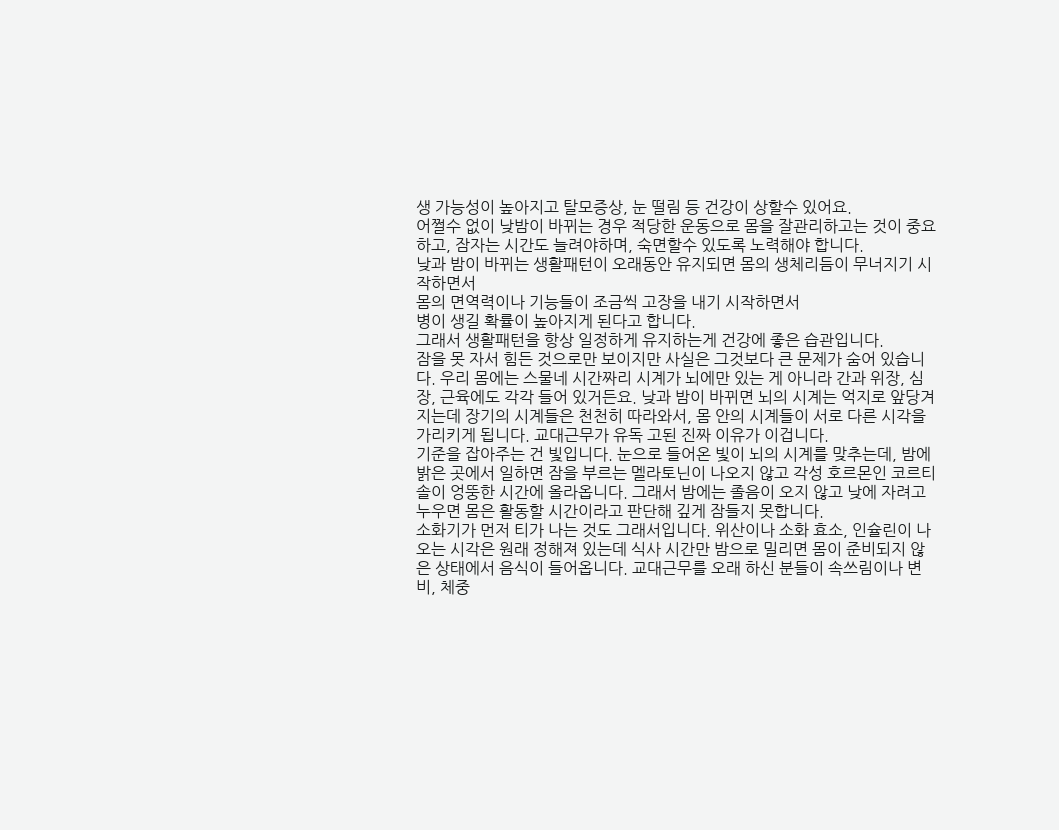생 가능성이 높아지고 탈모증상, 눈 떨림 등 건강이 상할수 있어요.
어쩔수 없이 낮밤이 바뀌는 경우 적당한 운동으로 몸을 잘관리하고는 것이 중요하고, 잠자는 시간도 늘려야하며, 숙면할수 있도록 노력해야 합니다.
낮과 밤이 바뀌는 생활패턴이 오래동안 유지되면 몸의 생체리듬이 무너지기 시작하면서
몸의 면역력이나 기능들이 조금씩 고장을 내기 시작하면서
병이 생길 확률이 높아지게 된다고 합니다.
그래서 생활패턴을 항상 일정하게 유지하는게 건강에 좋은 습관입니다.
잠을 못 자서 힘든 것으로만 보이지만 사실은 그것보다 큰 문제가 숨어 있습니다. 우리 몸에는 스물네 시간짜리 시계가 뇌에만 있는 게 아니라 간과 위장, 심장, 근육에도 각각 들어 있거든요. 낮과 밤이 바뀌면 뇌의 시계는 억지로 앞당겨지는데 장기의 시계들은 천천히 따라와서, 몸 안의 시계들이 서로 다른 시각을 가리키게 됩니다. 교대근무가 유독 고된 진짜 이유가 이겁니다.
기준을 잡아주는 건 빛입니다. 눈으로 들어온 빛이 뇌의 시계를 맞추는데, 밤에 밝은 곳에서 일하면 잠을 부르는 멜라토닌이 나오지 않고 각성 호르몬인 코르티솔이 엉뚱한 시간에 올라옵니다. 그래서 밤에는 졸음이 오지 않고 낮에 자려고 누우면 몸은 활동할 시간이라고 판단해 깊게 잠들지 못합니다.
소화기가 먼저 티가 나는 것도 그래서입니다. 위산이나 소화 효소, 인슐린이 나오는 시각은 원래 정해져 있는데 식사 시간만 밤으로 밀리면 몸이 준비되지 않은 상태에서 음식이 들어옵니다. 교대근무를 오래 하신 분들이 속쓰림이나 변비, 체중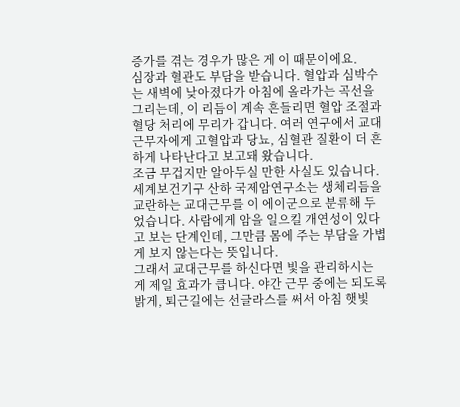증가를 겪는 경우가 많은 게 이 때문이에요.
심장과 혈관도 부담을 받습니다. 혈압과 심박수는 새벽에 낮아졌다가 아침에 올라가는 곡선을 그리는데, 이 리듬이 계속 흔들리면 혈압 조절과 혈당 처리에 무리가 갑니다. 여러 연구에서 교대근무자에게 고혈압과 당뇨, 심혈관 질환이 더 흔하게 나타난다고 보고돼 왔습니다.
조금 무겁지만 알아두실 만한 사실도 있습니다. 세계보건기구 산하 국제암연구소는 생체리듬을 교란하는 교대근무를 이 에이군으로 분류해 두었습니다. 사람에게 암을 일으킬 개연성이 있다고 보는 단계인데, 그만큼 몸에 주는 부담을 가볍게 보지 않는다는 뜻입니다.
그래서 교대근무를 하신다면 빛을 관리하시는 게 제일 효과가 큽니다. 야간 근무 중에는 되도록 밝게, 퇴근길에는 선글라스를 써서 아침 햇빛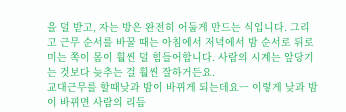을 덜 받고, 자는 방은 완전히 어둡게 만드는 식입니다. 그리고 근무 순서를 바꿀 때는 아침에서 저녁에서 밤 순서로 뒤로 미는 쪽이 몸이 훨씬 덜 힘들어합니다. 사람의 시계는 앞당기는 것보다 늦추는 걸 훨씬 잘하거든요.
교대근무를 할때낮과 밤이 바뀌게 되는데요ㅡ 이렇게 낮과 밤이 바뀌면 사람의 리듬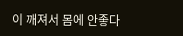이 깨져서 몸에 안좋다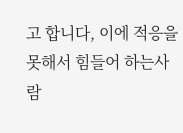고 합니다, 이에 적응을 못해서 힘들어 하는사람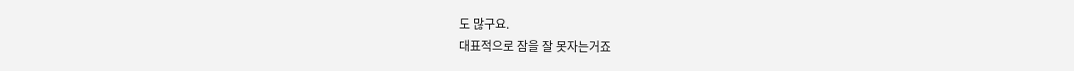도 많구요.
대표적으로 잠을 잘 못자는거죠